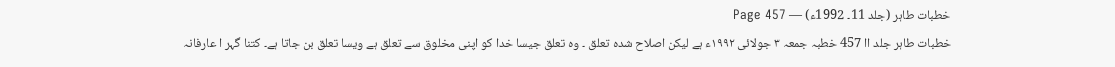خطبات طاہر (جلد 11۔ 1992ء) — Page 457
خطبات طاہر جلد اا 457 خطبہ جمعہ ۳ جولائی ۱۹۹۲ء ہے لیکن اصلاح شدہ تعلق ۔ وہ تعلق جیسا خدا کو اپنی مخلوق سے تعلق ہے ویسا تعلق بن جاتا ہے۔ کتنا گہر ا عارفانہ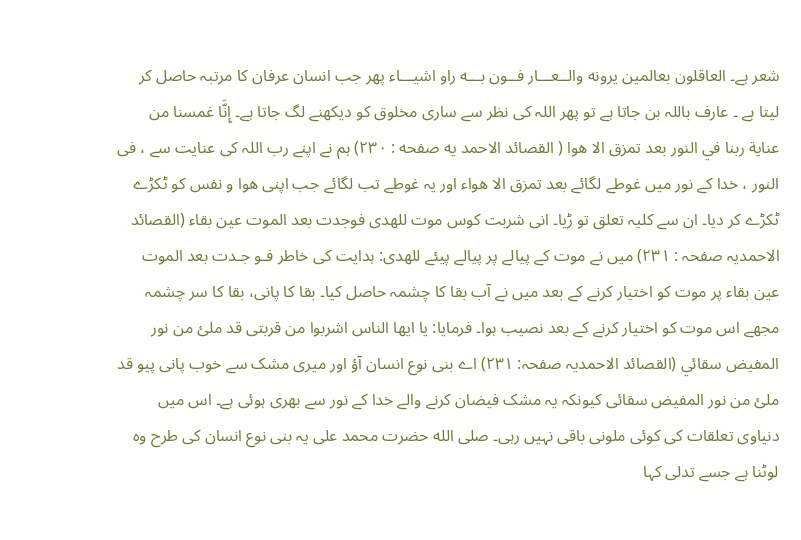شعر ہے۔ العاقلون بعالمين يرونه والــعـــار فــون بـــه راو اشيـــاء پھر جب انسان عرفان کا مرتبہ حاصل کر لیتا ہے ۔ عارف باللہ بن جاتا ہے تو پھر اللہ کی نظر سے ساری مخلوق کو دیکھنے لگ جاتا ہے۔ إِنَّا غمسنا من عناية ربنا في النور بعد تمزق الا هوا ( القصائد الاحمد یه صفحه : ۲۳۰) ہم نے اپنے رب اللہ کی عنایت سے ، فی النور ، خدا کے نور میں غوطے لگائے بعد تمزق الا هواء اور یہ غوطے تب لگائے جب اپنی ھوا و نفس کو ٹکڑے ٹکڑے کر دیا۔ ان سے کلیہ تعلق تو ڑیا۔ انی شربت كوس موت للهدى فوجدت بعد الموت عين بقاء (القصائد الاحمدیہ صفحہ : ۲۳۱) میں نے موت کے پیالے پر پیالے پیئے للهدی: ہدایت کی خاطر فـو جـدت بعد الموت عين بقاء پر موت کو اختیار کرنے کے بعد میں نے آب بقا کا چشمہ حاصل کیا۔ بقا کا پانی، بقا کا سر چشمہ مجھے اس موت کو اختیار کرنے کے بعد نصیب ہوا۔ فرمایا: يا ايها الناس اشربوا من قربتى قد ملئ من نور المفيض سقائي (القصائد الاحمدیہ صفحہ: ۲۳۱) اے بنی نوع انسان آؤ اور میری مشک سے خوب پانی پیو قد ملئ من نور المفيض سقائی کیونکہ یہ مشک فیضان کرنے والے خدا کے نور سے بھری ہوئی ہے۔ اس میں دنیاوی تعلقات کی کوئی ملونی باقی نہیں رہی۔ صلى الله حضرت محمد علی یہ بنی نوع انسان کی طرح وہ لوٹنا ہے جسے تدلی کہا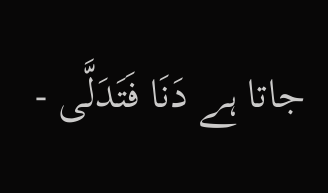جاتا ہے دَنَا فَتَدَلَّى -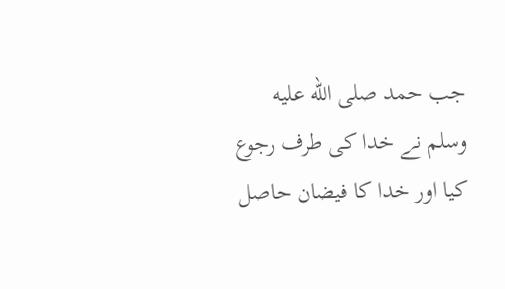جب حمد صلى الله عليه وسلم نے خدا کی طرف رجوع کیا اور خدا کا فیضان حاصل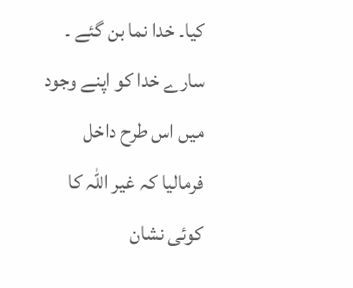کیا۔ خدا نما بن گئے ۔ سارے خدا کو اپنے وجود میں اس طرح داخل فرمالیا کہ غیر اللہ کا کوئی نشان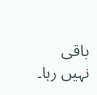باقی نہیں رہا۔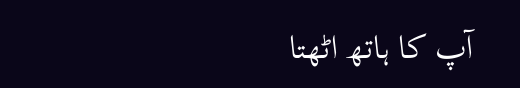آپ کا ہاتھ اٹھتا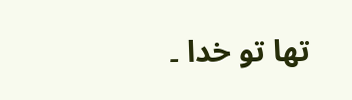تھا تو خدا ۔